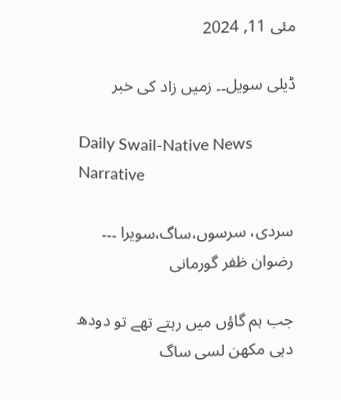مئی 11, 2024

ڈیلی سویل۔۔ زمیں زاد کی خبر

Daily Swail-Native News Narrative

سردی، سرسوں،ساگ،سویرا ۔۔۔ رضوان ظفر گورمانی

جب ہم گاؤں میں رہتے تھے تو دودھ دہی مکھن لسی ساگ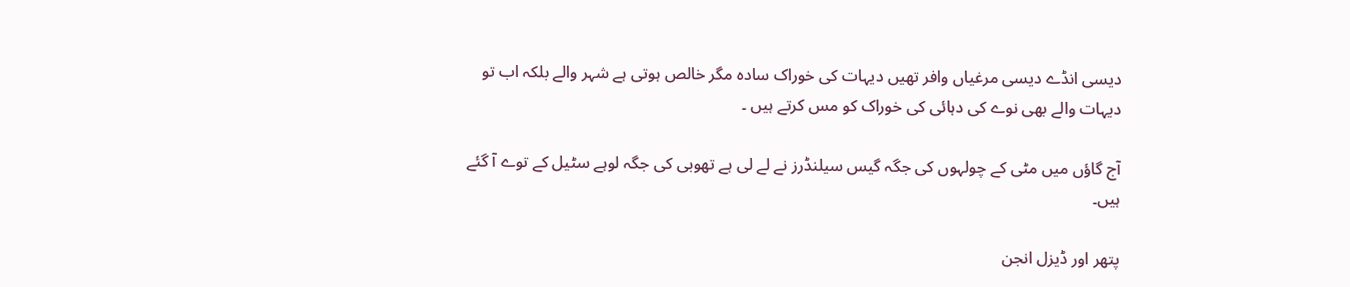دیسی انڈے دیسی مرغیاں وافر تھیں دیہات کی خوراک سادہ مگر خالص ہوتی ہے شہر والے بلکہ اب تو دیہات والے بھی نوے کی دہائی کی خوراک کو مس کرتے ہیں ۔

آج گاؤں میں مٹی کے چولہوں کی جگہ گیس سیلنڈرز نے لے لی ہے تھوبی کی جگہ لوہے سٹیل کے توے آ گئے ہیں۔

پتھر اور ڈیزل انجن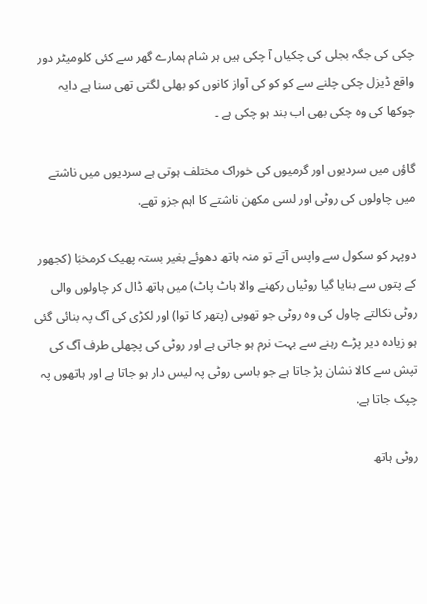چکی کی جگہ بجلی کی چکیاں آ چکی ہیں ہر شام ہمارے گھر سے کئی کلومیٹر دور واقع ڈیزل چکی چلنے سے کو کو کی آواز کانوں کو بھلی لگتی تھی سنا ہے دایہ چوکھا کی وہ چکی بھی اب بند ہو چکی ہے ۔

گاؤں میں سردیوں اور گرمیوں کی خوراک مختلف ہوتی ہے سردیوں میں ناشتے میں چاولوں کی روٹی اور لسی مکھن ناشتے کا اہم جزو تھے.

دوپہر کو سکول سے واپس آتے تو منہ ہاتھ دھوئے بغیر بستہ پھیک کرمخبَا (کجھور کے پتوں سے بنایا گیا روٹیاں رکھنے والا ہاٹ پاٹ) میں ہاتھ ڈال کر چاولوں والی روٹی نکالتے چاول کی وہ روٹی جو تھوبی (پتھر کا توا) اور لکڑی کی آگ پہ بنائی گئی ہو زیادہ دیر پڑے رہنے سے بہت نرم ہو جاتی ہے اور روٹی کی پچھلی طرف آگ کی تپش سے کالا نشان پڑ جاتا ہے جو باسی روٹی پہ لیس دار ہو جاتا ہے اور ہاتھوں پہ چپک جاتا ہے.

روٹی ہاتھ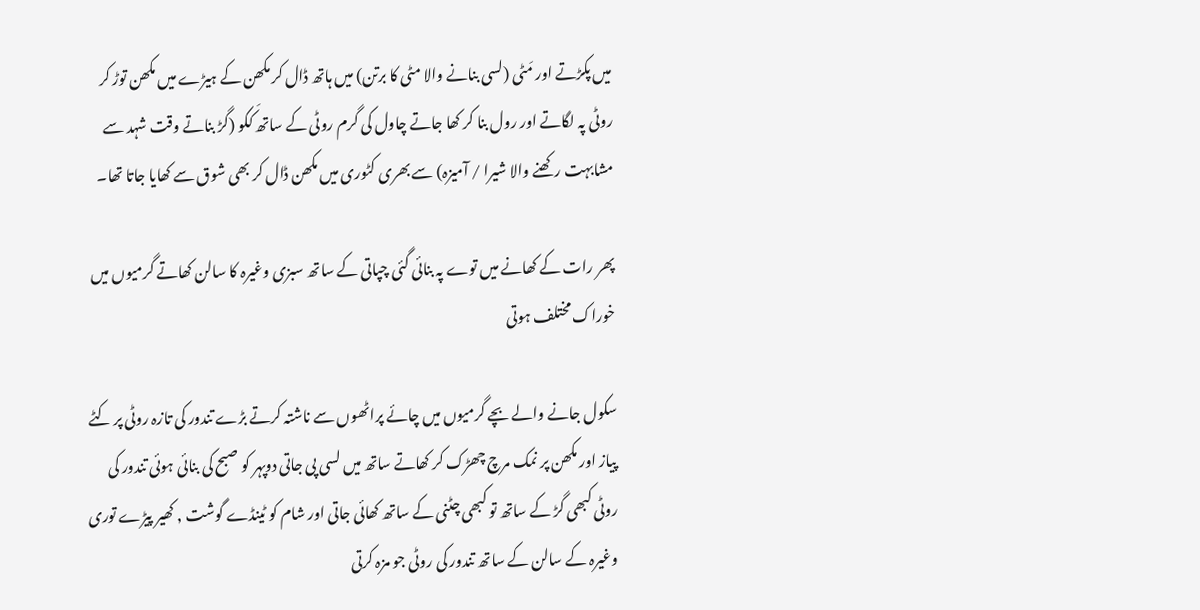میں پکڑتے اور مَٹی (لسی بنانے والا مٹی کا برتن) میں ہاتھ ڈال کر مکھن کے ہیڑے میں مکھن توڑ کر روٹی پہ لگاتے اور رول بنا کر کھا جاتے چاول کی گرم روٹی کے ساتھ کَکو (گڑ بناتے وقت شہد سے مشابہت رکھنے والا شیرا / آمیزہ) سے بھری کٹوری میں مکھن ڈال کر بھی شوق سے کھایا جاتا تھا۔

پھر رات کے کھانے میں توے پہ بنائی گئی چپاتی کے ساتھ سبزی وغیرہ کا سالن کھاتے گرمیوں میں خوراک مختلف ہوتی

سکول جانے والے بچے گرمیوں میں چائے پراٹھوں سے ناشتہ کرتے بڑے تندور کی تازہ روٹی پر کٹے پیاز اور مکھن پر نمک مرچ چھڑک کر کھاتے ساتھ میں لسی پی جاتی دوپہر کو صبح کی بنائی ہوئی تندور کی روٹی کبھی گڑ کے ساتھ تو کبھی چٹنی کے ساتھ کھائی جاتی اور شام کو ٹینڈے گوشت , کھیر پیڑے توری وغیرہ کے سالن کے ساتھ تندور کی روٹی جو مزہ کرتی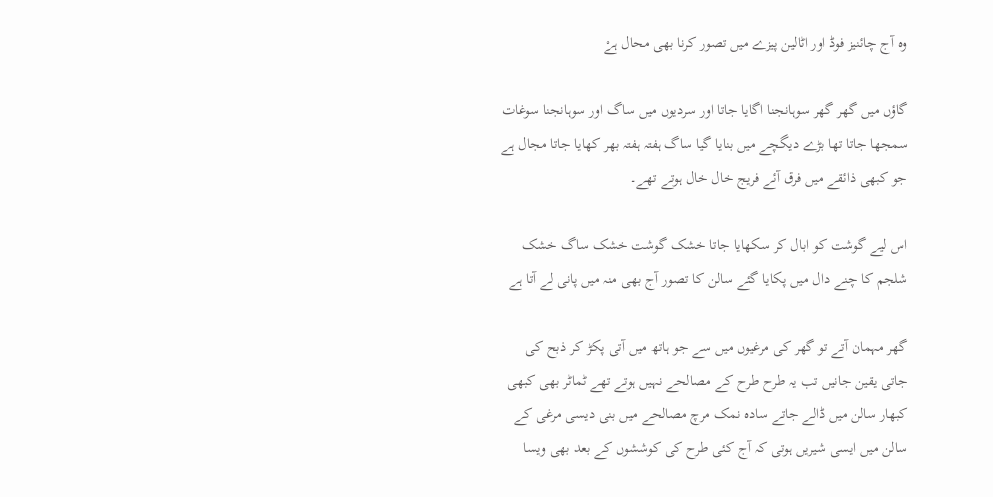وہ آج چائنیز فوڈ اور اٹالین پیزے میں تصور کرنا بھی محال ہےْ

گاؤں میں گھر گھر سوہانجنا اگایا جاتا اور سردیوں میں ساگ اور سوہانجنا سوغات سمجھا جاتا تھا بڑے دیگچے میں بنایا گیا ساگ ہفتہ ہفتہ بھر کھایا جاتا مجال ہے جو کبھی ذائقے میں فرق آئے فریج خال خال ہوتے تھے۔

اس لیے گوشت کو ابال کر سکھایا جاتا خشک گوشت خشک ساگ خشک شلجم کا چنے دال میں پکایا گئے سالن کا تصور آج بھی منہ میں پانی لے آتا ہے

گھر مہمان آتے تو گھر کی مرغیوں میں سے جو ہاتھ میں آتی پکڑ کر ذبح کی جاتی یقین جانیں تب یہ طرح طرح کے مصالحے نہیں ہوتے تھے ٹماٹر بھی کبھی کبھار سالن میں ڈالے جاتے سادہ نمک مرچ مصالحے میں بنی دیسی مرغی کے سالن میں ایسی شیریں ہوتی کہ آج کئی طرح کی کوششوں کے بعد بھی ویسا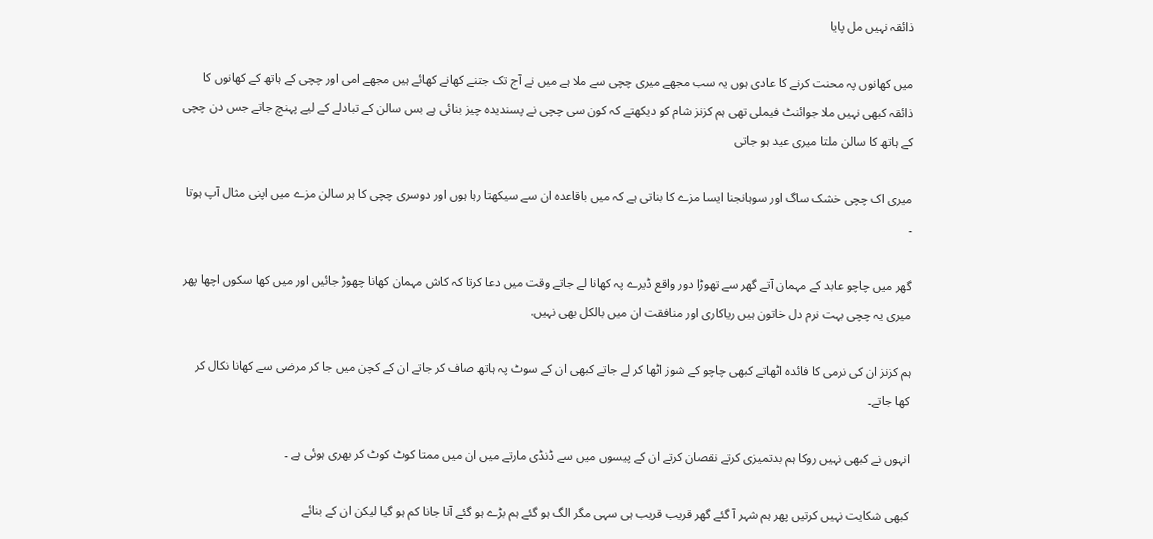ذائقہ نہیں مل پایا

میں کھانوں پہ محنت کرنے کا عادی ہوں یہ سب مجھے میری چچی سے ملا ہے میں نے آج تک جتنے کھانے کھائے ہیں مجھے امی اور چچی کے ہاتھ کے کھانوں کا ذائقہ کبھی نہیں ملا جوائنٹ فیملی تھی ہم کزنز شام کو دیکھتے کہ کون سی چچی نے پسندیدہ چیز بنائی ہے بس سالن کے تبادلے کے لیے پہنچ جاتے جس دن چچی کے ہاتھ کا سالن ملتا میری عید ہو جاتی

میری اک چچی خشک ساگ اور سوہانجنا ایسا مزے کا بناتی ہے کہ میں باقاعدہ ان سے سیکھتا رہا ہوں اور دوسری چچی کا ہر سالن مزے میں اپنی مثال آپ ہوتا ۔

گھر میں چاچو عابد کے مہمان آتے گھر سے تھوڑا دور واقع ڈیرے پہ کھانا لے جاتے وقت میں دعا کرتا کہ کاش مہمان کھانا چھوڑ جائیں اور میں کھا سکوں اچھا پھر میری یہ چچی بہت نرم دل خاتون ہیں ریاکاری اور منافقت ان میں بالکل بھی نہیں.

ہم کزنز ان کی نرمی کا فائدہ اٹھاتے کبھی چاچو کے شوز اٹھا کر لے جاتے کبھی ان کے سوٹ پہ ہاتھ صاف کر جاتے ان کے کچن میں جا کر مرضی سے کھانا نکال کر کھا جاتے۔

انہوں نے کبھی نہیں روکا ہم بدتمیزی کرتے نقصان کرتے ان کے پیسوں میں سے ڈنڈی مارتے میں ان میں ممتا کوٹ کوٹ کر بھری ہوئی ہے ۔

کبھی شکایت نہیں کرتیں پھر ہم شہر آ گئے گھر قریب قریب ہی سہی مگر الگ ہو گئے ہم بڑے ہو گئے آنا جانا کم ہو گیا لیکن ان کے بنائے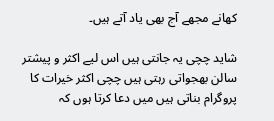کھانے مجھے آج بھی یاد آتے ہیں۔

شاید چچی یہ جانتی ہیں اس لیے اکثر و پیشتر سالن بھجواتی رہتی ہیں چچی اکثر خیرات کا پروگرام بناتی ہیں میں دعا کرتا ہوں کہ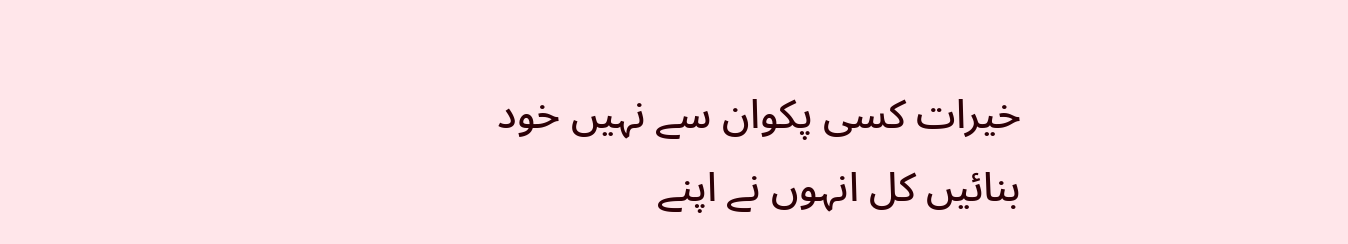خیرات کسی پکوان سے نہیں خود بنائیں کل انہوں نے اپنے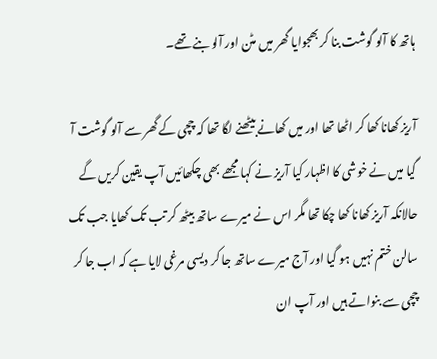ہاتھ کا آلو گوشت بنا کر بھجوایا گھر میں مٹن اور آلو بنے تھے۔

آریز کھانا کھا کر اٹھا تھا اور میں کھانے بیٹھنے لگا تھا کہ چچی کے گھر سے آلو گوشت آ گیا میں نے خوشی کا اظہار کیا آریز نے کہا مجھے بھی چکھائیں آپ یقین کریں گے حالانکہ آریز کھانا کھا چکا تھا مگر اس نے میرے ساتھ بیٹھ کر تب تک کھایا جب تک سالن ختم نہیں ہو گیا اور آج میرے ساتھ جا کر دیسی مرغی لایا ہے کہ اب جا کر چچی سے بنواتے ہیں اور آپ ان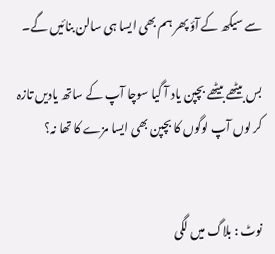سے سیکھ کے آؤ پھر ہم بھی ایسا ہی سالن بنائیں گے۔

بس بیٹھے بیٹھے بچپن یاد آ گیا سوچا آپ کے ساتھ یادیں تازہ کر لوں آپ لوگوں کا بچپن بھی ایسا مزے کا تھا نہ؟


نوٹ : بلاگ میں لگی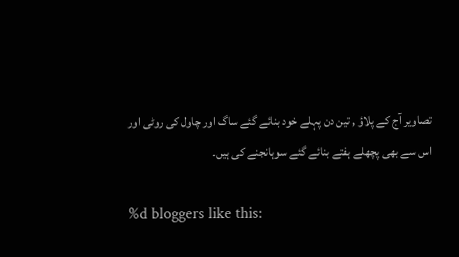تصاویر آج کے پلاؤ , تین دن پہلے خود بنائے گئے ساگ اور چاول کی روٹی اور اس سے بھی پچھلے ہفتے بنائے گئے سوہانجنے کی ہیں۔

%d bloggers like this: